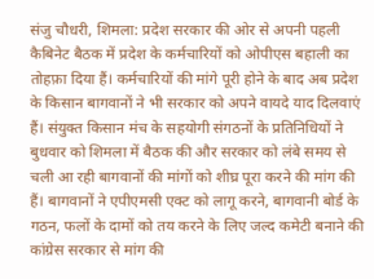संजु चौधरी, शिमला: प्रदेश सरकार की ओर से अपनी पहली कैबिनेट बैठक में प्रदेश के कर्मचारियों को ओपीएस बहाली का तोहफ़ा दिया हैं। कर्मचारियों की मांगे पूरी होने के बाद अब प्रदेश के किसान बागवानों ने भी सरकार को अपने वायदे याद दिलवाएं हैं। संयुक्त किसान मंच के सहयोगी संगठनों के प्रतिनिधियों ने बुधवार को शिमला में बैठक की और सरकार को लंबे समय से चली आ रही बागवानों की मांगों को शीघ्र पूरा करने की मांग की हैं। बागवानों ने एपीएमसी एक्ट को लागू करने, बागवानी बोर्ड के गठन, फलों के दामों को तय करने के लिए जल्द कमेटी बनाने की कांग्रेस सरकार से मांग की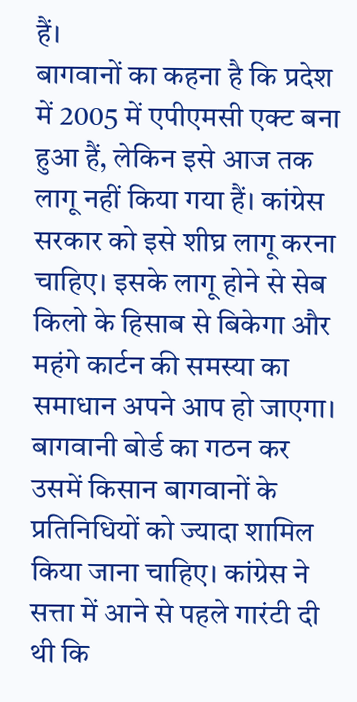हैं।
बागवानों का कहना है कि प्रदेश में 2005 में एपीएमसी एक्ट बना हुआ हैं, लेकिन इसे आज तक लागू नहीं किया गया हैं। कांग्रेस सरकार को इसे शीघ्र लागू करना चाहिए। इसके लागू होने से सेब किलो के हिसाब से बिकेगा और महंगे कार्टन की समस्या का समाधान अपने आप हो जाएगा। बागवानी बोर्ड का गठन कर उसमें किसान बागवानों के प्रतिनिधियों को ज्यादा शामिल किया जाना चाहिए। कांग्रेस ने सत्ता में आने से पहले गारंटी दी थी कि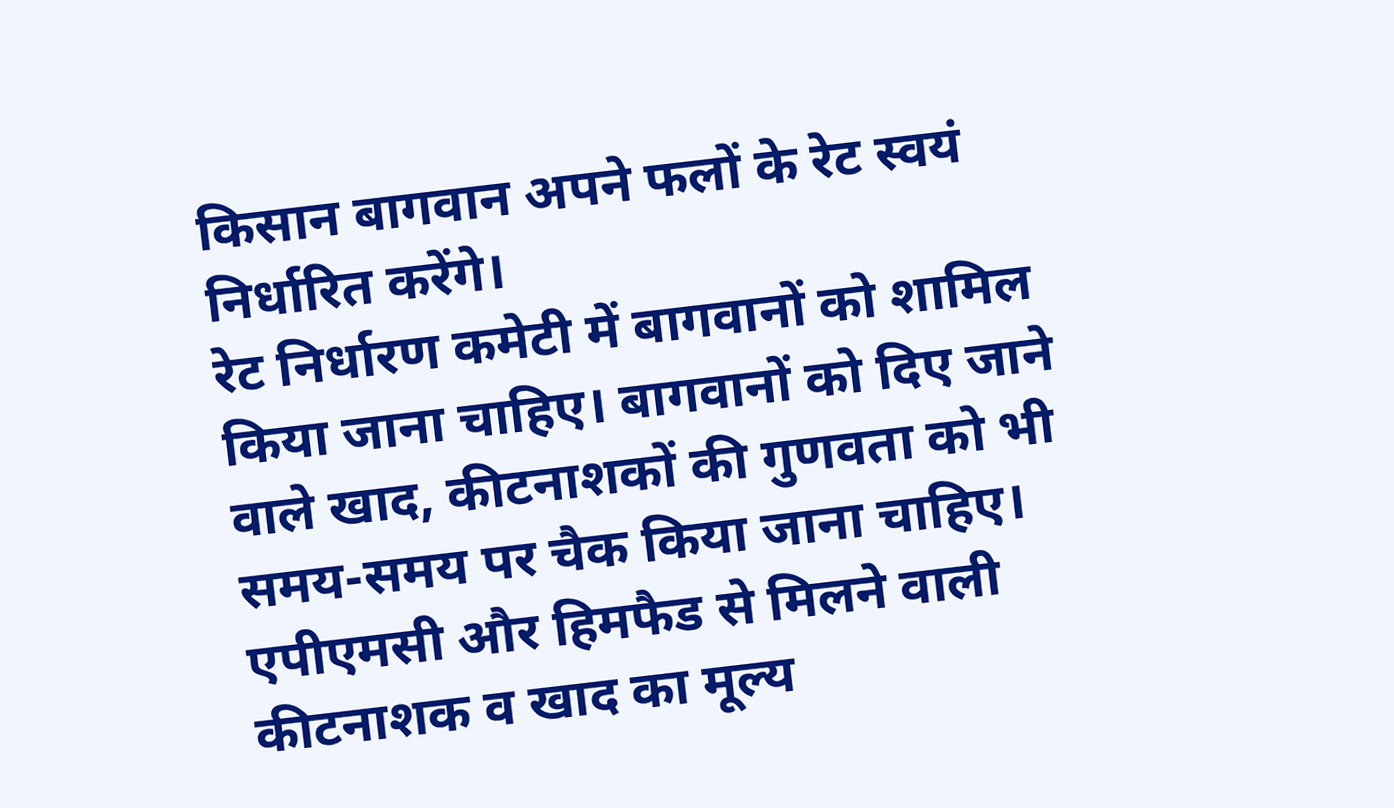किसान बागवान अपने फलों के रेट स्वयं निर्धारित करेंगे।
रेट निर्धारण कमेटी में बागवानों को शामिल किया जाना चाहिए। बागवानों को दिए जाने वाले खाद, कीटनाशकों की गुणवता को भी समय-समय पर चैक किया जाना चाहिए। एपीएमसी और हिमफैड से मिलने वाली कीटनाशक व खाद का मूल्य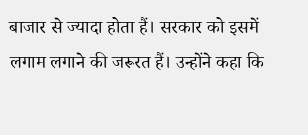बाजार से ज्यादा होता हैं। सरकार को इसमें लगाम लगाने की जरूरत हैं। उन्होंने कहा कि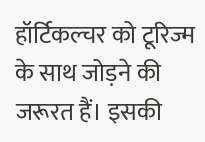हॉर्टिकल्चर को टूरिज्म के साथ जोड़ने की जरूरत हैं। इसकी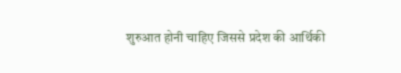शुरुआत होनी चाहिए जिससे प्रदेश की आर्थिकी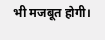भी मजबूत होगी।